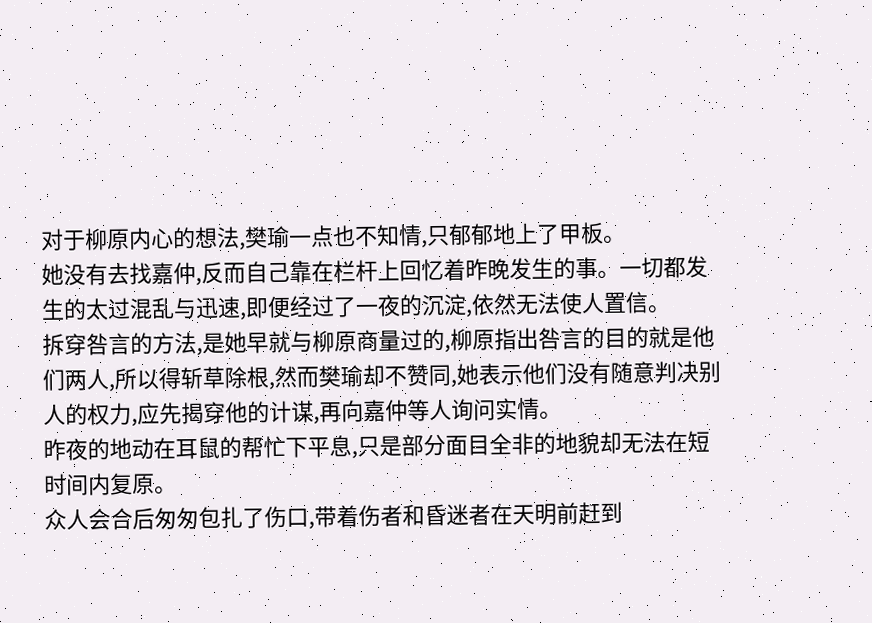对于柳原内心的想法,樊瑜一点也不知情,只郁郁地上了甲板。
她没有去找嘉仲,反而自己靠在栏杆上回忆着昨晚发生的事。一切都发生的太过混乱与迅速,即便经过了一夜的沉淀,依然无法使人置信。
拆穿咎言的方法,是她早就与柳原商量过的,柳原指出咎言的目的就是他们两人,所以得斩草除根,然而樊瑜却不赞同,她表示他们没有随意判决别人的权力,应先揭穿他的计谋,再向嘉仲等人询问实情。
昨夜的地动在耳鼠的帮忙下平息,只是部分面目全非的地貌却无法在短时间内复原。
众人会合后匆匆包扎了伤口,带着伤者和昏迷者在天明前赶到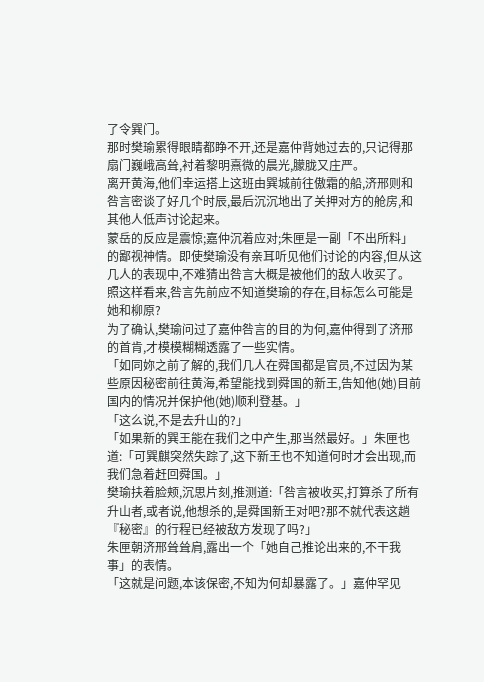了令巽门。
那时樊瑜累得眼睛都睁不开,还是嘉仲背她过去的,只记得那扇门巍峨高耸,衬着黎明熹微的晨光,朦胧又庄严。
离开黄海,他们幸运搭上这班由巽城前往傲霜的船,济邢则和咎言密谈了好几个时辰,最后沉沉地出了关押对方的舱房,和其他人低声讨论起来。
蒙岳的反应是震惊;嘉仲沉着应对;朱匣是一副「不出所料」的鄙视神情。即使樊瑜没有亲耳听见他们讨论的内容,但从这几人的表现中,不难猜出咎言大概是被他们的敌人收买了。
照这样看来,咎言先前应不知道樊瑜的存在,目标怎么可能是她和柳原?
为了确认,樊瑜问过了嘉仲咎言的目的为何,嘉仲得到了济邢的首肯,才模模糊糊透露了一些实情。
「如同妳之前了解的,我们几人在舜国都是官员,不过因为某些原因秘密前往黄海,希望能找到舜国的新王,告知他(她)目前国内的情况并保护他(她)顺利登基。」
「这么说,不是去升山的?」
「如果新的巽王能在我们之中产生,那当然最好。」朱匣也道:「可巽麒突然失踪了,这下新王也不知道何时才会出现,而我们急着赶回舜国。」
樊瑜扶着脸颊,沉思片刻,推测道:「咎言被收买,打算杀了所有升山者,或者说,他想杀的,是舜国新王对吧?那不就代表这趟『秘密』的行程已经被敌方发现了吗?」
朱匣朝济邢耸耸肩,露出一个「她自己推论出来的,不干我事」的表情。
「这就是问题,本该保密,不知为何却暴露了。」嘉仲罕见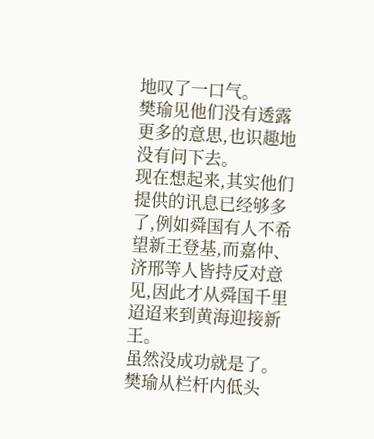地叹了一口气。
樊瑜见他们没有透露更多的意思,也识趣地没有问下去。
现在想起来,其实他们提供的讯息已经够多了,例如舜国有人不希望新王登基,而嘉仲、济邢等人皆持反对意见,因此才从舜国千里迢迢来到黄海迎接新王。
虽然没成功就是了。
樊瑜从栏杆内低头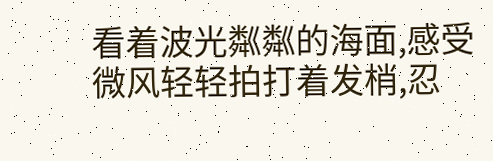看着波光粼粼的海面,感受微风轻轻拍打着发梢,忍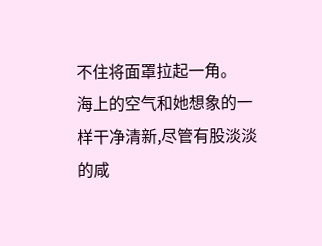不住将面罩拉起一角。
海上的空气和她想象的一样干净清新,尽管有股淡淡的咸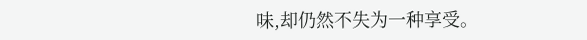味,却仍然不失为一种享受。